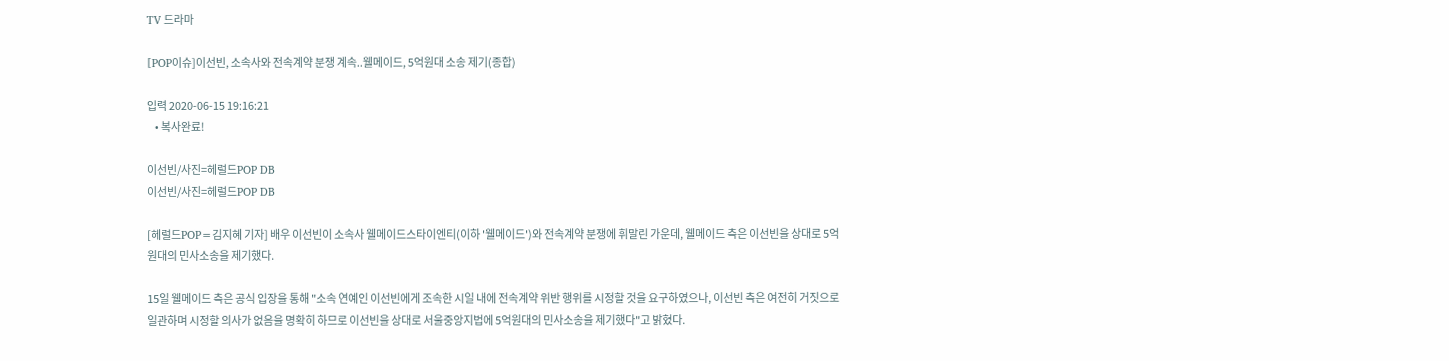TV 드라마

[POP이슈]이선빈, 소속사와 전속계약 분쟁 계속..웰메이드, 5억원대 소송 제기(종합)

입력 2020-06-15 19:16:21
    • 복사완료!

이선빈/사진=헤럴드POP DB
이선빈/사진=헤럴드POP DB

[헤럴드POP=김지혜 기자] 배우 이선빈이 소속사 웰메이드스타이엔티(이하 '웰메이드')와 전속계약 분쟁에 휘말린 가운데, 웰메이드 측은 이선빈을 상대로 5억 원대의 민사소송을 제기했다.

15일 웰메이드 측은 공식 입장을 통해 "소속 연예인 이선빈에게 조속한 시일 내에 전속계약 위반 행위를 시정할 것을 요구하였으나, 이선빈 측은 여전히 거짓으로 일관하며 시정할 의사가 없음을 명확히 하므로 이선빈을 상대로 서울중앙지법에 5억원대의 민사소송을 제기했다"고 밝혔다.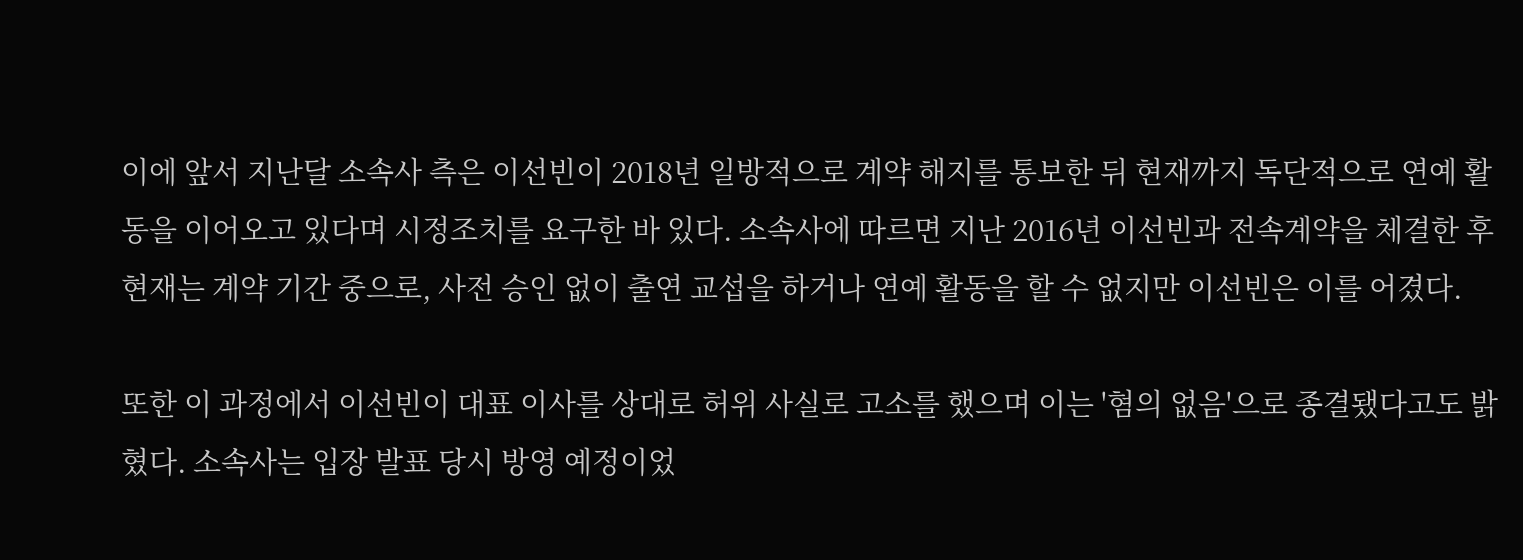이에 앞서 지난달 소속사 측은 이선빈이 2018년 일방적으로 계약 해지를 통보한 뒤 현재까지 독단적으로 연예 활동을 이어오고 있다며 시정조치를 요구한 바 있다. 소속사에 따르면 지난 2016년 이선빈과 전속계약을 체결한 후 현재는 계약 기간 중으로, 사전 승인 없이 출연 교섭을 하거나 연예 활동을 할 수 없지만 이선빈은 이를 어겼다.

또한 이 과정에서 이선빈이 대표 이사를 상대로 허위 사실로 고소를 했으며 이는 '혐의 없음'으로 종결됐다고도 밝혔다. 소속사는 입장 발표 당시 방영 예정이었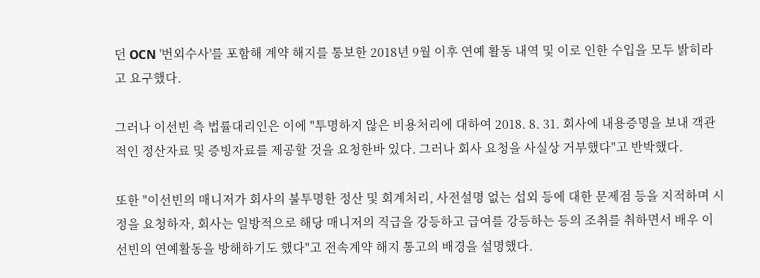던 OCN '번외수사'를 포함해 계약 해지를 통보한 2018년 9월 이후 연예 활동 내역 및 이로 인한 수입을 모두 밝히라고 요구했다.

그러나 이선빈 측 법률대리인은 이에 "투명하지 않은 비용처리에 대하여 2018. 8. 31. 회사에 내용증명을 보내 객관적인 정산자료 및 증빙자료를 제공할 것을 요청한바 있다. 그러나 회사 요청을 사실상 거부했다"고 반박했다.

또한 "이선빈의 매니저가 회사의 불투명한 정산 및 회계처리, 사전설명 없는 섭외 등에 대한 문제점 등을 지적하며 시정을 요청하자, 회사는 일방적으로 해당 매니저의 직급을 강등하고 급여를 강등하는 등의 조취를 취하면서 배우 이선빈의 연예활동을 방해하기도 했다"고 전속계약 해지 통고의 배경을 설명했다.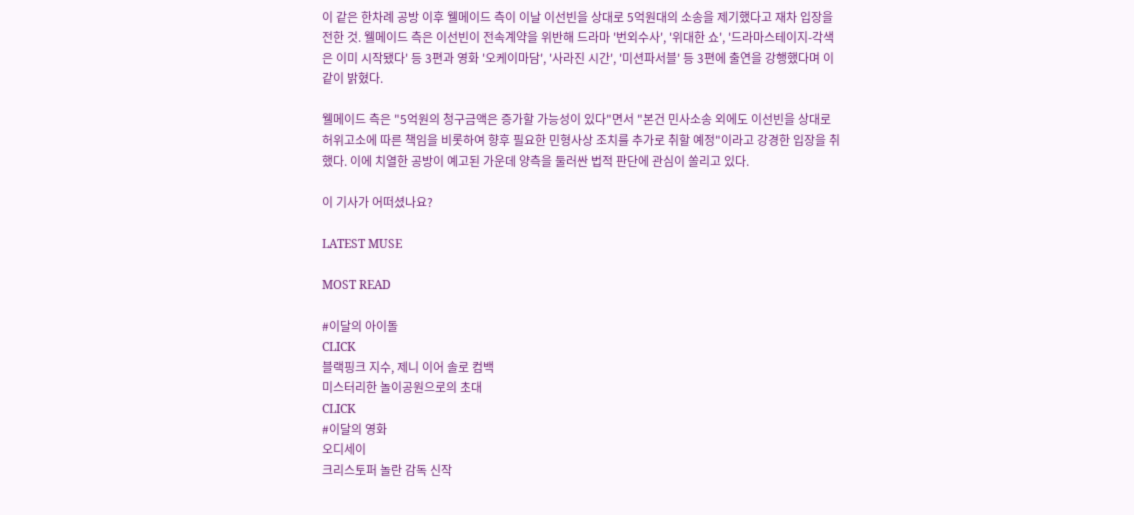이 같은 한차례 공방 이후 웰메이드 측이 이날 이선빈을 상대로 5억원대의 소송을 제기했다고 재차 입장을 전한 것. 웰메이드 측은 이선빈이 전속계약을 위반해 드라마 '번외수사', '위대한 쇼', '드라마스테이지-각색은 이미 시작됐다' 등 3편과 영화 '오케이마담', '사라진 시간', '미션파서블' 등 3편에 출연을 강행했다며 이 같이 밝혔다.

웰메이드 측은 "5억원의 청구금액은 증가할 가능성이 있다"면서 "본건 민사소송 외에도 이선빈을 상대로 허위고소에 따른 책임을 비롯하여 향후 필요한 민형사상 조치를 추가로 취할 예정"이라고 강경한 입장을 취했다. 이에 치열한 공방이 예고된 가운데 양측을 둘러싼 법적 판단에 관심이 쏠리고 있다.

이 기사가 어떠셨나요?

LATEST MUSE

MOST READ

#이달의 아이돌
CLICK
블랙핑크 지수, 제니 이어 솔로 컴백
미스터리한 놀이공원으로의 초대
CLICK
#이달의 영화
오디세이
크리스토퍼 놀란 감독 신작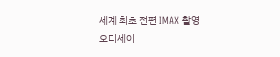세계 최초 전편 IMAX 촬영
오디세이